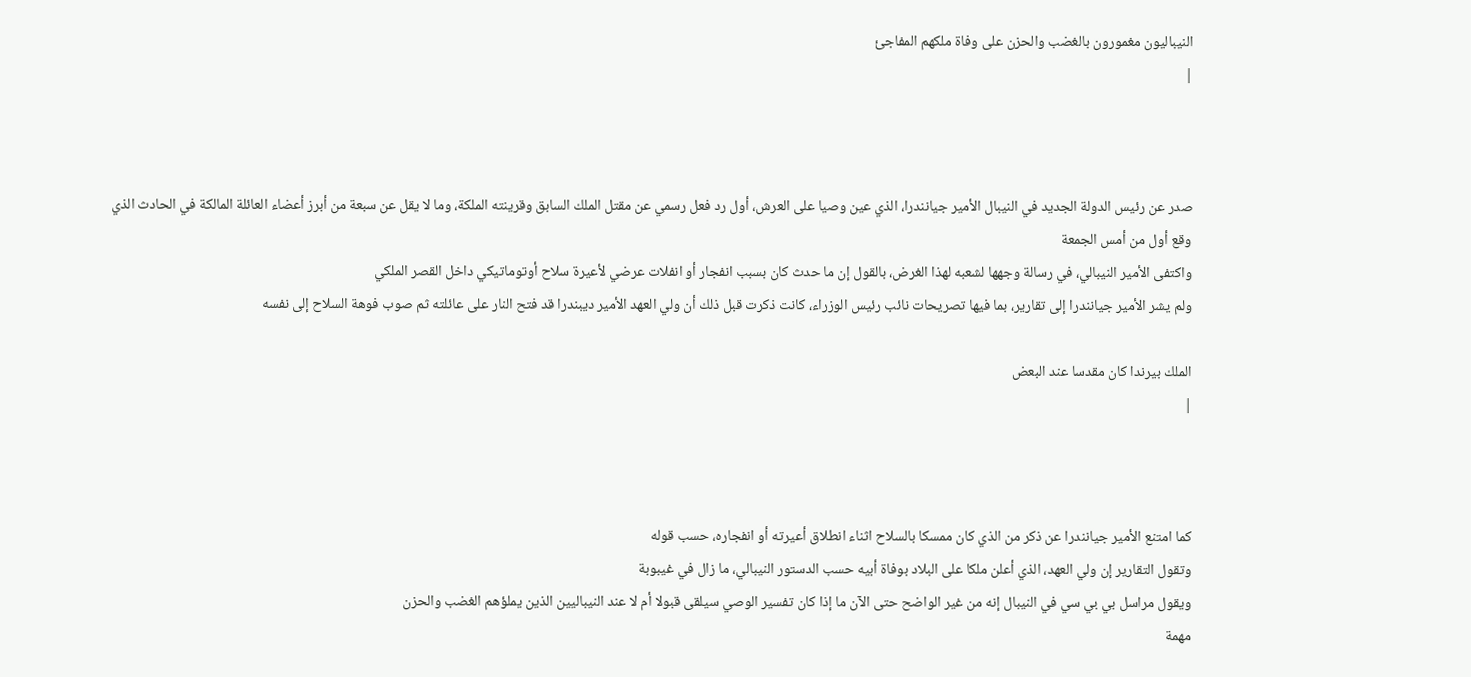النيباليون مغمورون بالغضب والحزن على وفاة ملكهم المفاجئ
|



صدر عن رئيس الدولة الجديد في النيبال الأمير جيانندرا، الذي عين وصيا على العرش، أول رد فعل رسمي عن مقتل الملك السابق وقرينته الملكة، وما لا يقل عن سبعة من أبرز أعضاء العائلة المالكة في الحادث الذي وقع أول من أمس الجمعة
واكتفى الأمير النيبالي، في رسالة وجهها لشعبه لهذا الغرض، بالقول إن ما حدث كان بسبب انفجار أو انفلات عرضي لأعيرة سلاح أوتوماتيكي داخل القصر الملكي
ولم يشر الأمير جيانندرا إلى تقارير، بما فيها تصريحات نائب رئيس الوزراء، كانت ذكرت قبل ذلك أن ولي العهد الأمير ديبندرا قد فتح النار على عائلته ثم صوب فوهة السلاح إلى نفسه

الملك بيرندا كان مقدسا عند البعض
|



كما امتنع الأمير جيانندرا عن ذكر من الذي كان ممسكا بالسلاح اثناء انطلاق أعيرته أو انفجاره، حسب قوله
وتقول التقارير إن ولي العهد، الذي أعلن ملكا على البلاد بوفاة أبيه حسب الدستور النيبالي، ما زال في غيبوبة
ويقول مراسل بي بي سي في النيبال إنه من غير الواضح حتى الآن ما إذا كان تفسير الوصي سيلقى قبولا أم لا عند النيباليين الذين يملؤهم الغضب والحزن
مهمة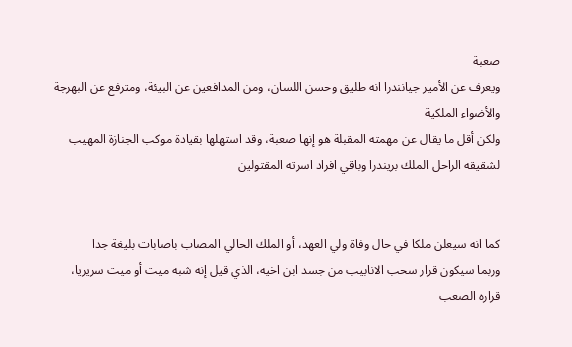صعبة
ويعرف عن الأمير جيانندرا انه طليق وحسن اللسان، ومن المدافعين عن البيئة، ومترفع عن البهرجة والأضواء الملكية
ولكن أقل ما يقال عن مهمته المقبلة هو إنها صعبة، وقد استهلها بقيادة موكب الجنازة المهيب لشقيقه الراحل الملك بريندرا وباقي افراد اسرته المقتولين


كما انه سيعلن ملكا في حال وفاة ولي العهد، أو الملك الحالي المصاب باصابات بليغة جدا
وربما سيكون قرار سحب الانابيب من جسد ابن اخيه، الذي قيل إنه شبه ميت أو ميت سريريا، قراره الصعب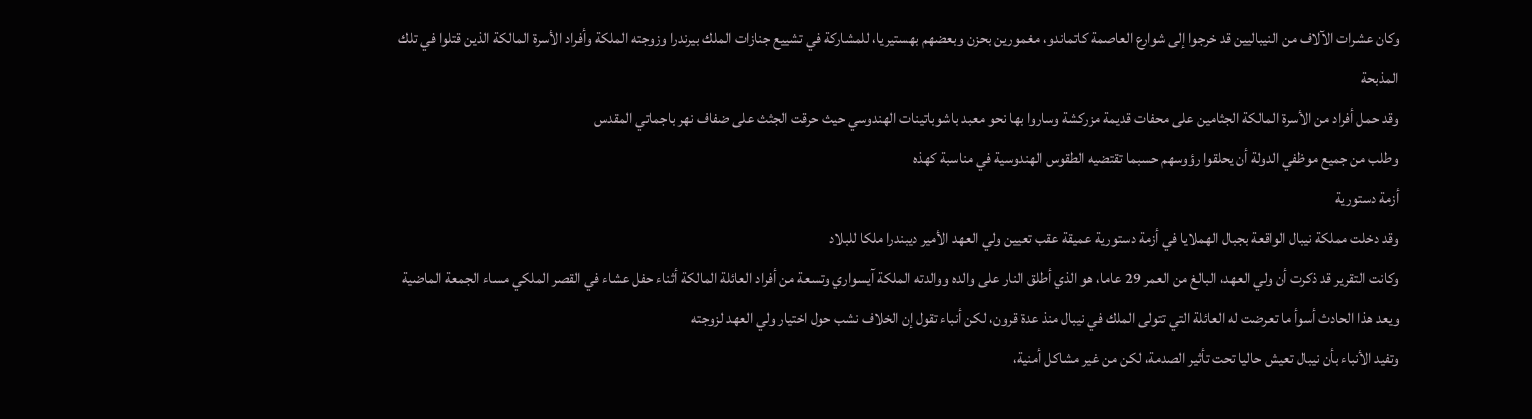وكان عشرات الآلاف من النيباليين قد خرجوا إلى شوارع العاصمة كاتماندو، مغمورين بحزن وبعضهم بهستيريا، للمشاركة في تشييع جنازات الملك بيرندرا وزوجته الملكة وأفراد الأسرة المالكة الذين قتلوا في تلك المذبحة
وقد حمل أفراد من الأسرة المالكة الجثامين على محفات قديمة مزركشة وساروا بها نحو معبد باشوباتينات الهندوسي حيث حرقت الجثث على ضفاف نهر باجماتي المقدس
وطلب من جميع موظفي الدولة أن يحلقوا رؤوسهم حسبما تقتضيه الطقوس الهندوسية في مناسبة كهذه
أزمة دستورية
وقد دخلت مملكة نيبال الواقعة بجبال الهملايا في أزمة دستورية عميقة عقب تعيين ولي العهد الأمير ديبندرا ملكا للبلاد
وكانت التقرير قد ذكرت أن ولي العهد، البالغ من العمر 29 عاما، هو الذي أطلق النار على والده ووالدته الملكة آيسواري وتسعة من أفراد العائلة المالكة أثناء حفل عشاء في القصر الملكي مساء الجمعة الماضية
ويعد هذا الحادث أسوأ ما تعرضت له العائلة التي تتولى الملك في نيبال منذ عدة قرون، لكن أنباء تقول إن الخلاف نشب حول اختيار ولي العهد لزوجته
وتفيد الأنباء بأن نيبال تعيش حاليا تحت تأثير الصدمة، لكن من غير مشاكل أمنية،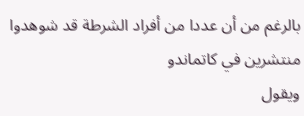بالرغم من أن عددا من أفراد الشرطة قد شوهدوا منتشرين في كاتماندو
ويقول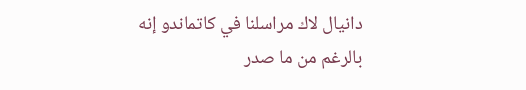دانيال لاك مراسلنا في كاتماندو إنه بالرغم من ما صدر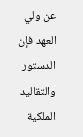عن ولي العهد فإن الدستور والتقاليد الملكية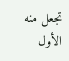تجعل منه الأول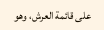على قائمة العرش، وهو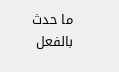ما حدث بالفعل